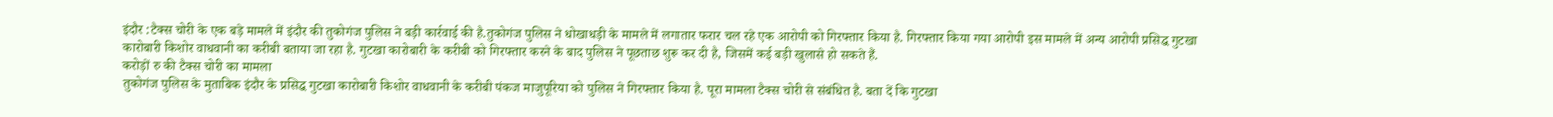इंदौर :टैक्स चोरी के एक बड़े मामले में इंदौर की तुकोगंज पुलिस ने बड़ी कार्रवाई की है.तुकोगंज पुलिस ने धोखाधड़ी के मामले में लगातार फरार चल रहे एक आरोपी को गिरफ्तार किया है. गिरफ्तार किया गया आरोपी इस मामले में अन्य आरोपी प्रसिद्ध गुटखा कारोबारी किशोर वाधवानी का करीबी बताया जा रहा है. गुटखा कारोबारी के करीबी को गिरफ्तार करने के बाद पुलिस ने पूछताछ शुरू कर दी है, जिसमें कई बड़ी खुलासे हो सकते हैं.
करोड़ों रु की टैक्स चोरी का मामला
तुकोगंज पुलिस के मुताबिक इंदौर के प्रसिद्ध गुटखा कारोबारी किशोर वाधवानी के करीबी पंकज माजुपूरिया को पुलिस ने गिरफ्तार किया है. पूरा मामला टैक्स चोरी से संबंधित है. बता दें कि गुटखा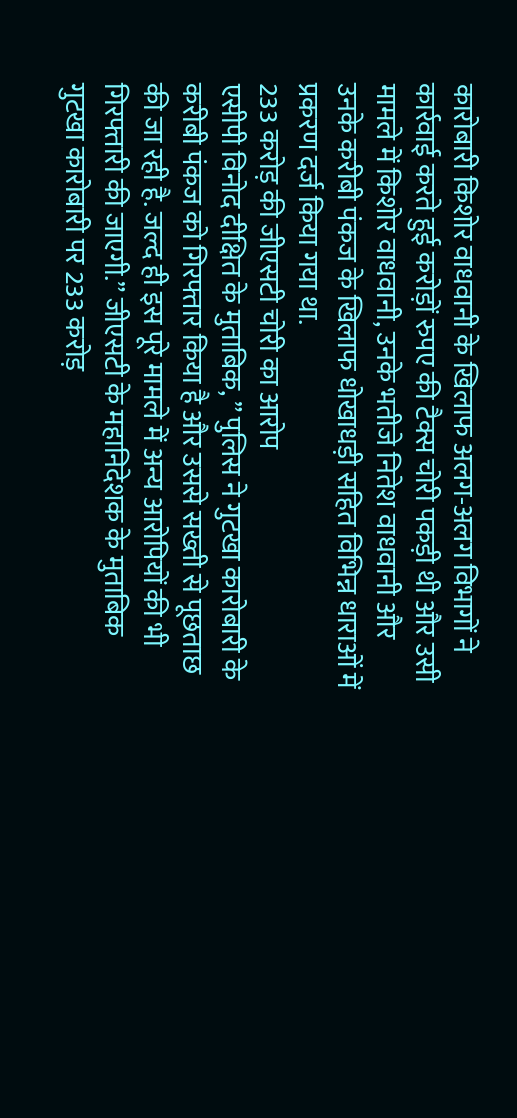कारोबारी किशोर वाधवानी के खिलाफ अलग-अलग विभागों ने कार्रवाई करते हुई करोड़ों रुपए की टैक्स चोरी पकड़ी थी और उसी मामले में किशोर वाधवानी, उनके भतीजे नितेश वाधवानी और उनके करीबी पंकज के खिलाफ धोखाधड़ी सहित विभिन्न धाराओं में प्रकरण दर्ज किया गया था.
233 करोड़ की जीएसटी चोरी का आरोप
एसीपी विनोद दीक्षित के मुताबिक, ” पुलिस ने गुटखा कारोबारी के करीबी पंकज को गिरफ्तार किया है और उससे सख्ती से पूछताछ की जा रही है. जल्द ही इस पूरे मामले में अन्य आरोपियों की भी गिरफ्तारी की जाएगी.” जीएसटी के महानिदेशक के मुताबिक गुटखा कारोबारी पर 233 करोड़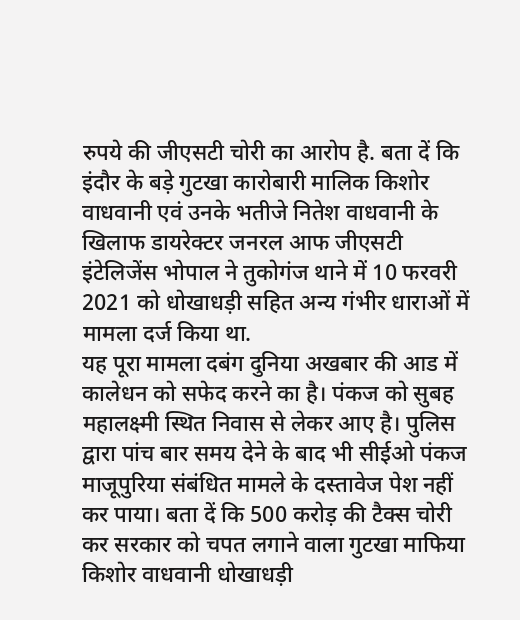रुपये की जीएसटी चोरी का आरोप है. बता दें कि इंदौर के बड़े गुटखा कारोबारी मालिक किशोर वाधवानी एवं उनके भतीजे नितेश वाधवानी के खिलाफ डायरेक्टर जनरल आफ जीएसटी इंटेलिजेंस भोपाल ने तुकोगंज थाने में 10 फरवरी 2021 को धोखाधड़ी सहित अन्य गंभीर धाराओं में मामला दर्ज किया था.
यह पूरा मामला दबंग दुनिया अखबार की आड में कालेधन को सफेद करने का है। पंकज को सुबह महालक्ष्मी स्थित निवास से लेकर आए है। पुलिस द्वारा पांच बार समय देने के बाद भी सीईओ पंकज माजूपुरिया संबंधित मामले के दस्तावेज पेश नहीं कर पाया। बता दें कि 500 करोड़ की टैक्स चोरी कर सरकार को चपत लगाने वाला गुटखा माफिया किशोर वाधवानी धोखाधड़ी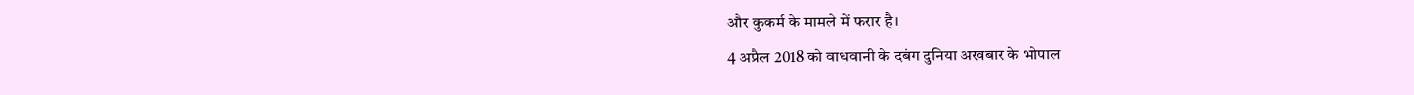और कुकर्म के मामले में फरार है।
4 अप्रैल 2018 को वाधवानी के दबंग दुनिया अखबार के भोपाल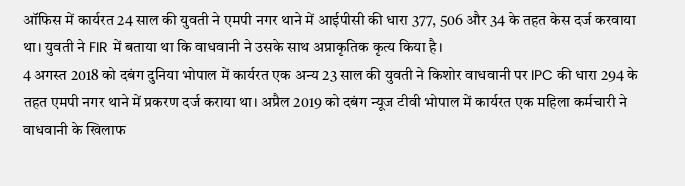ऑफिस में कार्यरत 24 साल की युवती ने एमपी नगर थाने में आईपीसी की धारा 377, 506 और 34 के तहत केस दर्ज करवाया था। युवती ने FIR में बताया था कि वाधवानी ने उसके साथ अप्राकृतिक कृत्य किया है।
4 अगस्त 2018 को दबंग दुनिया भोपाल में कार्यरत एक अन्य 23 साल की युवती ने किशोर वाधवानी पर IPC की धारा 294 के तहत एमपी नगर थाने में प्रकरण दर्ज कराया था। अप्रैल 2019 को दबंग न्यूज टीवी भोपाल में कार्यरत एक महिला कर्मचारी ने वाधवानी के खिलाफ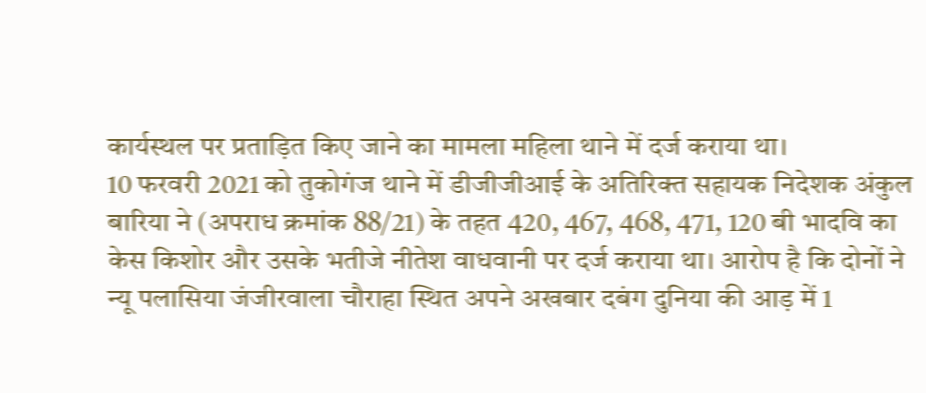कार्यस्थल पर प्रताड़ित किए जाने का मामला महिला थाने में दर्ज कराया था।
10 फरवरी 2021 को तुकोगंज थाने में डीजीजीआई के अतिरिक्त सहायक निदेशक अंकुल बारिया ने (अपराध क्रमांक 88/21) के तहत 420, 467, 468, 471, 120 बी भादवि का केस किशोर और उसके भतीजे नीतेश वाधवानी पर दर्ज कराया था। आरोप है कि दोनों ने न्यू पलासिया जंजीरवाला चौराहा स्थित अपने अखबार दबंग दुनिया की आड़ में 1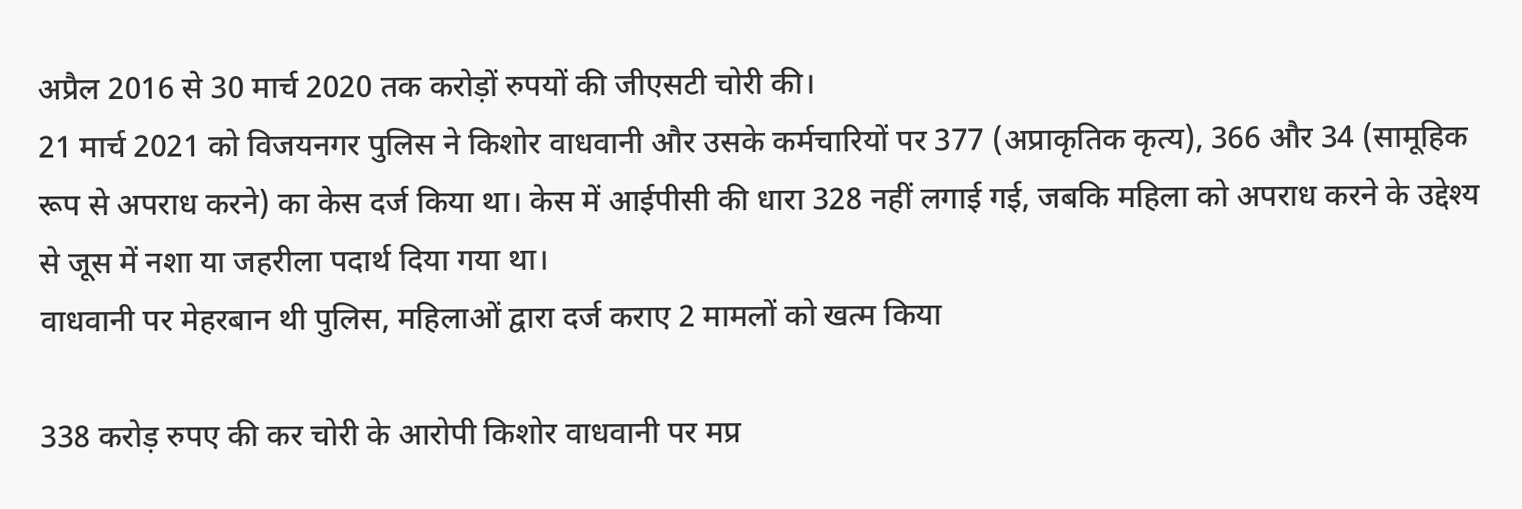अप्रैल 2016 से 30 मार्च 2020 तक करोड़ों रुपयों की जीएसटी चोरी की।
21 मार्च 2021 को विजयनगर पुलिस ने किशोर वाधवानी और उसके कर्मचारियों पर 377 (अप्राकृतिक कृत्य), 366 और 34 (सामूहिक रूप से अपराध करने) का केस दर्ज किया था। केस में आईपीसी की धारा 328 नहीं लगाई गई, जबकि महिला को अपराध करने के उद्देश्य से जूस में नशा या जहरीला पदार्थ दिया गया था।
वाधवानी पर मेहरबान थी पुलिस, महिलाओं द्वारा दर्ज कराए 2 मामलों को खत्म किया

338 करोड़ रुपए की कर चोरी के आरोपी किशोर वाधवानी पर मप्र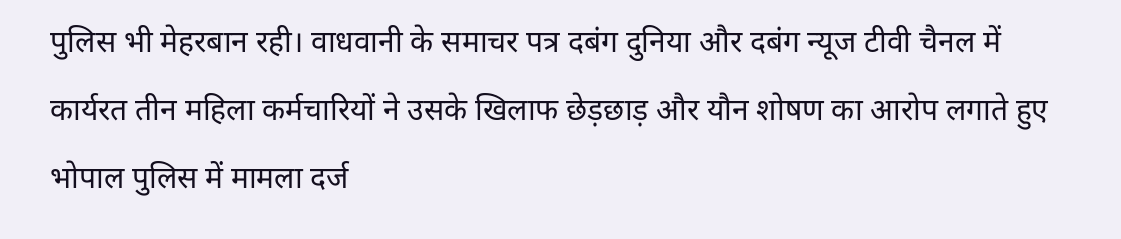पुलिस भी मेहरबान रही। वाधवानी के समाचर पत्र दबंग दुनिया और दबंग न्यूज टीवी चैनल में कार्यरत तीन महिला कर्मचारियों ने उसके खिलाफ छेड़छाड़ और यौन शोषण का आरोप लगाते हुए भोपाल पुलिस में मामला दर्ज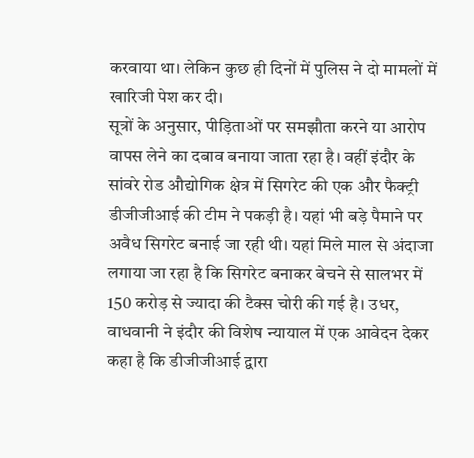करवाया था। लेकिन कुछ ही दिनों में पुलिस ने दो मामलों में खारिजी पेश कर दी।
सूत्रों के अनुसार, पीड़िताओं पर समझौता करने या आरोप वापस लेने का दबाव बनाया जाता रहा है। वहीं इंदौर के सांवरे रोड औद्योगिक क्षेत्र में सिगरेट की एक और फैक्ट्री डीजीजीआई की टीम ने पकड़ी है। यहां भी बड़े पैमाने पर अवैध सिगरेट बनाई जा रही थी। यहां मिले माल से अंदाजा लगाया जा रहा है कि सिगरेट बनाकर बेचने से सालभर में 150 करोड़ से ज्यादा की टैक्स चोरी की गई है। उधर, वाधवानी ने इंदौर की विशेष न्यायाल में एक आवेदन देकर कहा है कि डीजीजीआई द्वारा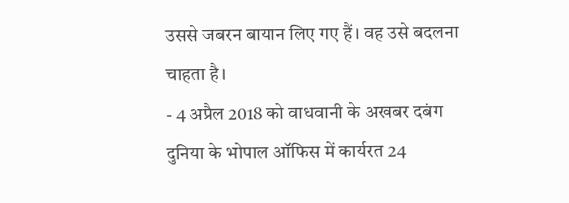उससे जबरन बायान लिए गए हैं। वह उसे बदलना चाहता है।
- 4 अप्रैल 2018 को वाधवानी के अखबर दबंग दुनिया के भोपाल ऑफिस में कार्यरत 24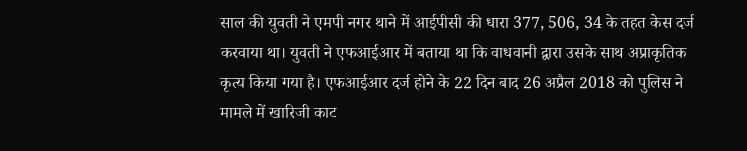साल की युवती ने एमपी नगर थाने में आईपीसी की धारा 377, 506, 34 के तहत केस दर्ज करवाया था। युवती ने एफआईआर में बताया था कि वाधवानी द्वारा उसके साथ अप्राकृतिक कृत्य किया गया है। एफआईआर दर्ज होने के 22 दिन बाद 26 अप्रैल 2018 को पुलिस ने मामले में खारिजी काट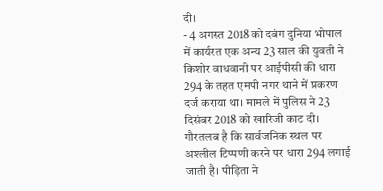दी।
- 4 अगस्त 2018 को दबंग दुनिया भोपाल में कार्यरत एक अन्य 23 साल की युवती ने किशोर वाधवानी पर आईपीसी की धारा 294 के तहत एमपी नगर थाने में प्रकरण दर्ज कराया था। मामले में पुलिस ने 23 दिसंबर 2018 को खारिजी काट दी। गौरतलब है कि सार्वजनिक स्थल पर अश्लील टिप्पणी करने पर धारा 294 लगाई जाती है। पीड़िता ने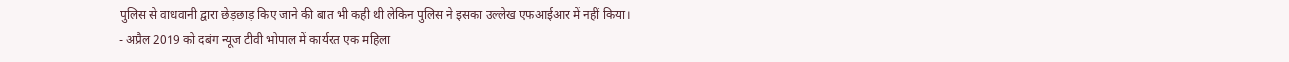पुलिस से वाधवानी द्वारा छेड़छाड़ किए जाने की बात भी कही थी लेकिन पुलिस ने इसका उल्लेख एफआईआर में नहीं किया।
- अप्रैल 2019 को दबंग न्यूज टीवी भोपाल में कार्यरत एक महिला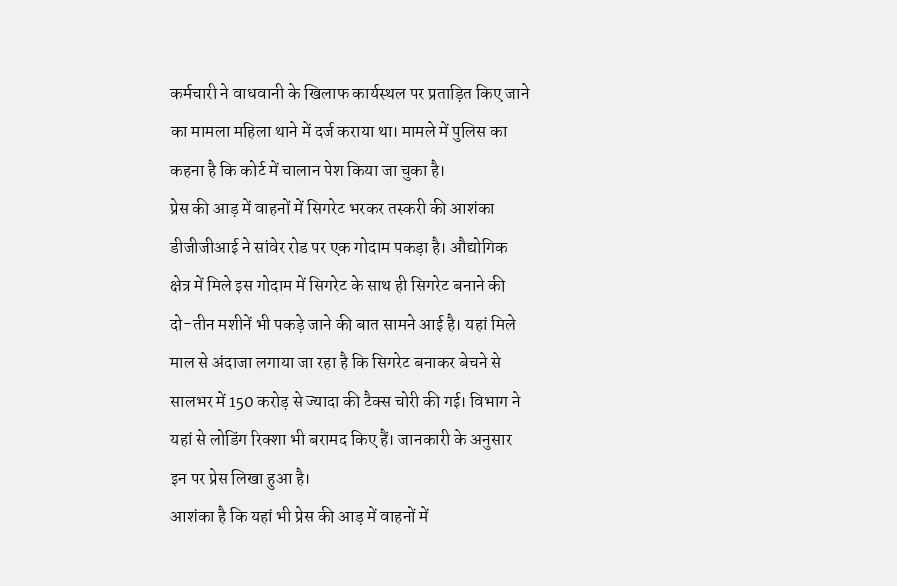कर्मचारी ने वाधवानी के खिलाफ कार्यस्थल पर प्रताड़ित किए जाने का मामला महिला थाने में दर्ज कराया था। मामले में पुलिस का कहना है कि कोर्ट में चालान पेश किया जा चुका है।
प्रेस की आड़ में वाहनों में सिगरेट भरकर तस्करी की आशंका डीजीजीआई ने सांवेर रोड पर एक गोदाम पकड़ा है। औद्योगिक क्षेत्र में मिले इस गोदाम में सिगरेट के साथ ही सिगरेट बनाने की दो-तीन मशीनें भी पकड़े जाने की बात सामने आई है। यहां मिले माल से अंदाजा लगाया जा रहा है कि सिगरेट बनाकर बेचने से सालभर में 150 करोड़ से ज्यादा की टैक्स चोरी की गई। विभाग ने यहां से लोडिंग रिक्शा भी बरामद किए हैं। जानकारी के अनुसार इन पर प्रेस लिखा हुआ है।
आशंका है कि यहां भी प्रेस की आड़ में वाहनों में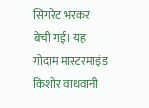सिगरेट भरकर बेची गई। यह गोदाम मास्टरमाइंड किशोर वाधवानी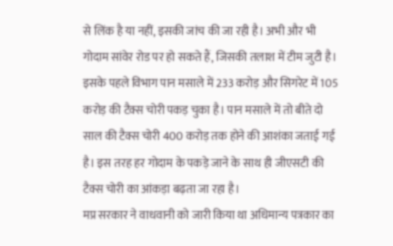से लिंक है या नहीं, इसकी जांच की जा रही है। अभी और भी गोदाम सांवेर रोड पर हो सकते हैं, जिसकी तलाश में टीम जुटी है। इसके पहले विभाग पान मसाले में 233 करोड़ और सिगरेट में 105 करोड़ की टैक्स चोरी पकड़ चुका है। पान मसाले में तो बीते दो साल की टैक्स चोरी 400 करोड़ तक होने की आशंका जताई गई है। इस तरह हर गोदाम के पकड़े जाने के साथ ही जीएसटी की टैक्स चोरी का आंकड़ा बढ़ता जा रहा है।
मप्र सरकार ने वाधवानी को जारी किया था अधिमान्य पत्रकार का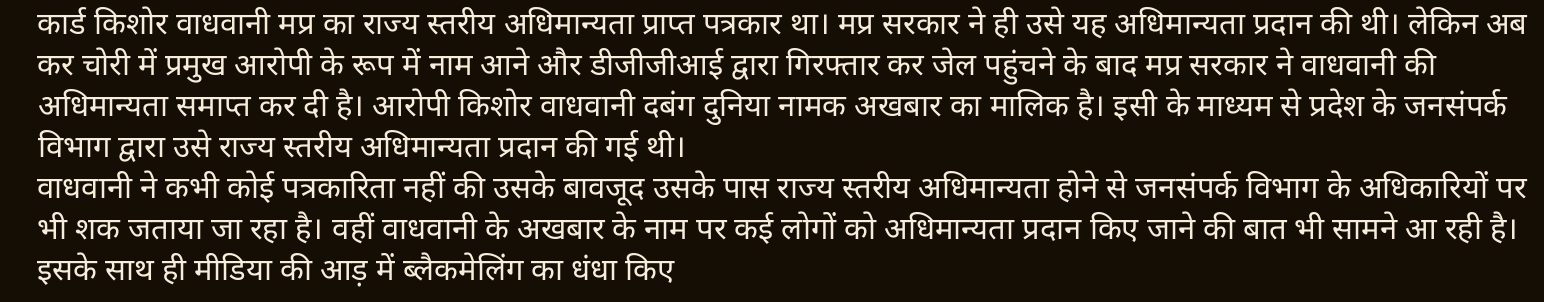कार्ड किशोर वाधवानी मप्र का राज्य स्तरीय अधिमान्यता प्राप्त पत्रकार था। मप्र सरकार ने ही उसे यह अधिमान्यता प्रदान की थी। लेकिन अब कर चोरी में प्रमुख आरोपी के रूप में नाम आने और डीजीजीआई द्वारा गिरफ्तार कर जेल पहुंचने के बाद मप्र सरकार ने वाधवानी की अधिमान्यता समाप्त कर दी है। आरोपी किशोर वाधवानी दबंग दुनिया नामक अखबार का मालिक है। इसी के माध्यम से प्रदेश के जनसंपर्क विभाग द्वारा उसे राज्य स्तरीय अधिमान्यता प्रदान की गई थी।
वाधवानी ने कभी कोई पत्रकारिता नहीं की उसके बावजूद उसके पास राज्य स्तरीय अधिमान्यता होने से जनसंपर्क विभाग के अधिकारियों पर भी शक जताया जा रहा है। वहीं वाधवानी के अखबार के नाम पर कई लोगों को अधिमान्यता प्रदान किए जाने की बात भी सामने आ रही है। इसके साथ ही मीडिया की आड़ में ब्लैकमेलिंग का धंधा किए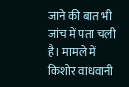जाने की बात भी जांच में पता चली है। मामले में किशोर वाधवानी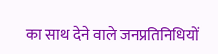का साथ देने वाले जनप्रतिनिधियों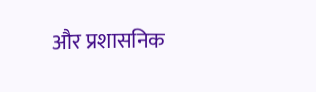और प्रशासनिक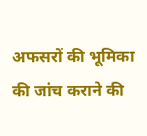अफसरों की भूमिका की जांच कराने की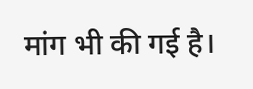मांग भी की गई है।